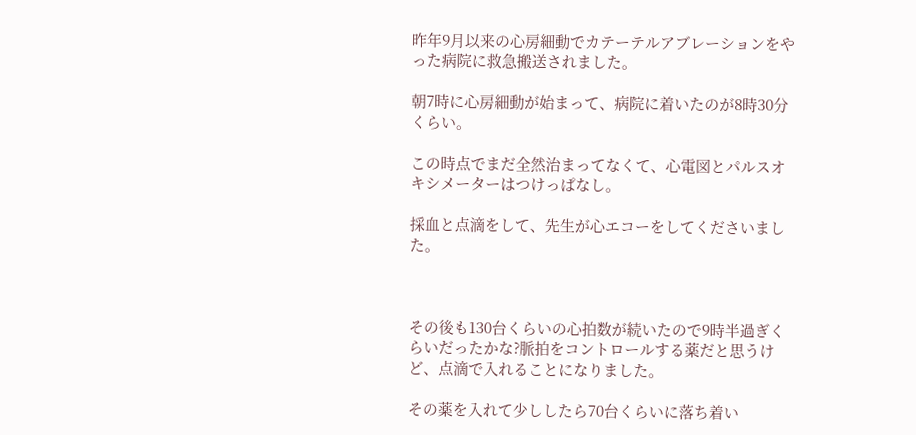昨年9月以来の心房細動でカテーテルアブレーションをやった病院に救急搬送されました。

朝7時に心房細動が始まって、病院に着いたのが8時30分くらい。

この時点でまだ全然治まってなくて、心電図とパルスオキシメーターはつけっぱなし。

採血と点滴をして、先生が心エコーをしてくださいました。



その後も130台くらいの心拍数が続いたので9時半過ぎくらいだったかな?脈拍をコントロールする薬だと思うけど、点滴で入れることになりました。

その薬を入れて少ししたら70台くらいに落ち着い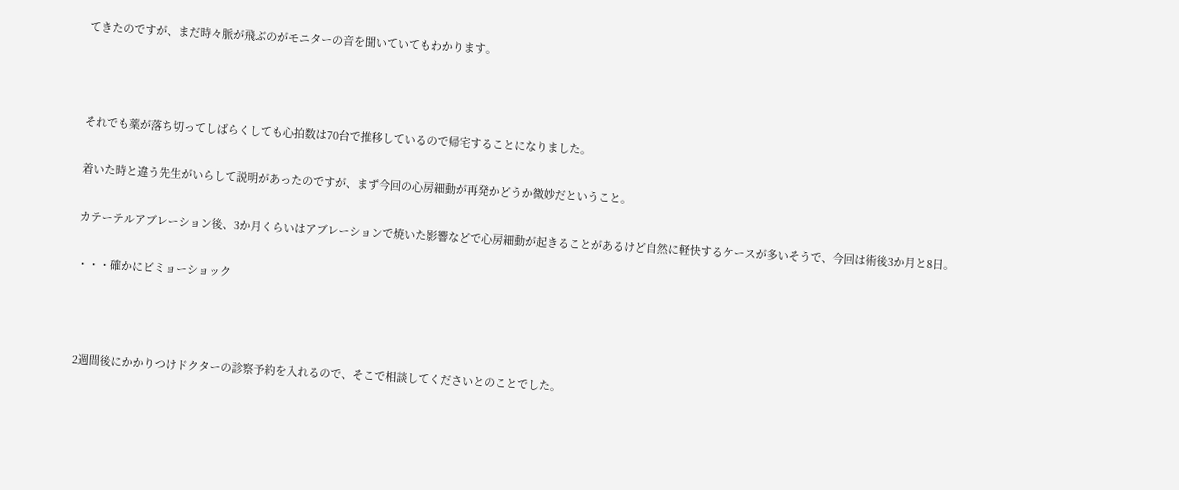てきたのですが、まだ時々脈が飛ぶのがモニターの音を聞いていてもわかります。



それでも薬が落ち切ってしばらくしても心拍数は70台で推移しているので帰宅することになりました。

着いた時と違う先生がいらして説明があったのですが、まず今回の心房細動が再発かどうか微妙だということ。

カテーテルアブレーション後、3か月くらいはアブレーションで焼いた影響などで心房細動が起きることがあるけど自然に軽快するケースが多いそうで、今回は術後3か月と8日。

・・・確かにビミョーショック



2週間後にかかりつけドクターの診察予約を入れるので、そこで相談してくださいとのことでした。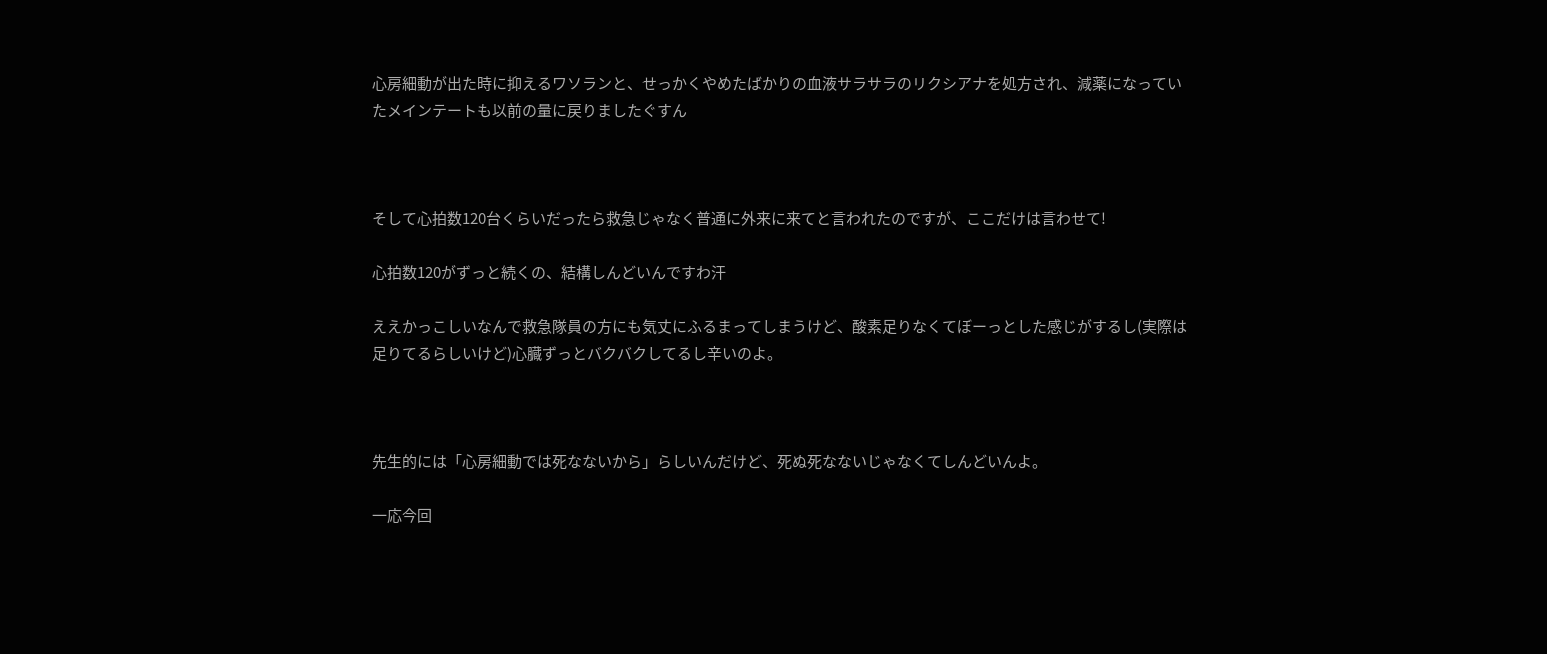心房細動が出た時に抑えるワソランと、せっかくやめたばかりの血液サラサラのリクシアナを処方され、減薬になっていたメインテートも以前の量に戻りましたぐすん



そして心拍数120台くらいだったら救急じゃなく普通に外来に来てと言われたのですが、ここだけは言わせて!

心拍数120がずっと続くの、結構しんどいんですわ汗

ええかっこしいなんで救急隊員の方にも気丈にふるまってしまうけど、酸素足りなくてぼーっとした感じがするし(実際は足りてるらしいけど)心臓ずっとバクバクしてるし辛いのよ。



先生的には「心房細動では死なないから」らしいんだけど、死ぬ死なないじゃなくてしんどいんよ。

一応今回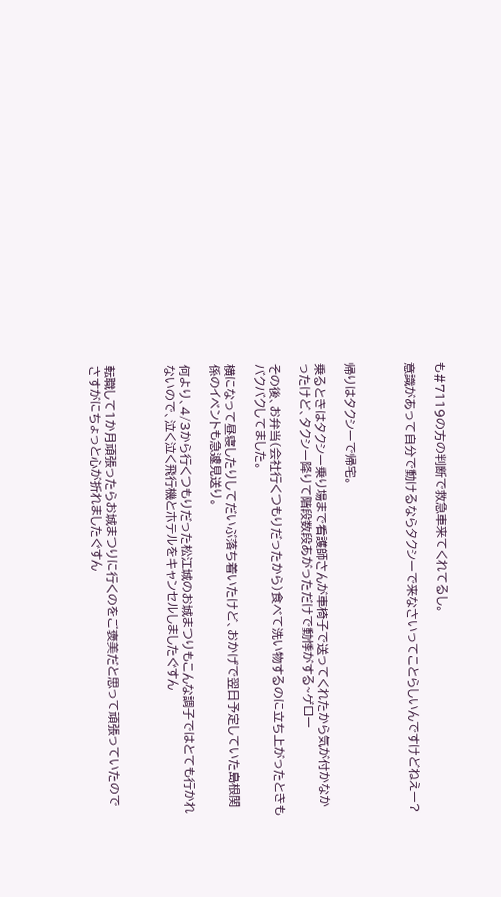も#7119の方の判断で救急車来てくれてるし。

意識があって自分で動けるならタクシーで来なさいってことらしいんですけどねえー?



帰りはタクシーで帰宅。

乗るときはタクシー乗り場まで看護師さんが車椅子で送ってくれたから気が付かなかったけど、タクシー降りて階段数段あがっただけで動悸がする~ゲロー

その後、お弁当(会社行くつもりだったから)食べて洗い物するのに立ち上がったときもバクバクしてました。

横になって昼寝したりしてだいぶ落ち着いたけど、おかげで翌日予定していた島根関係のイベントも急遽見送り。

何より、4/3から行くつもりだった松江城のお城まつりもこんな調子ではとても行かれないので、泣く泣く飛行機とホテルをキャンセルしましたぐすん



転職して1か月頑張ったらお城まつりに行くのをご褒美だと思って頑張っていたのでさすがにちょっと心が折れましたぐすん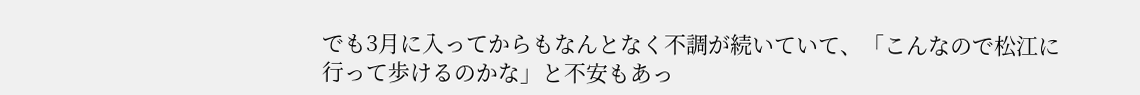でも3月に入ってからもなんとなく不調が続いていて、「こんなので松江に行って歩けるのかな」と不安もあっ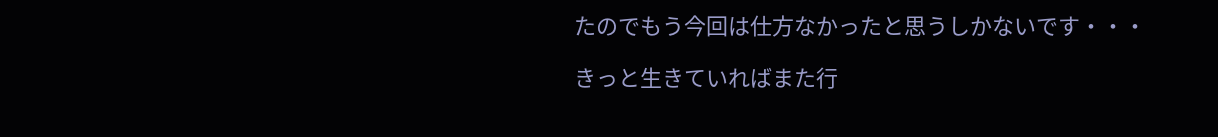たのでもう今回は仕方なかったと思うしかないです・・・

きっと生きていればまた行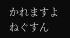かれますよねぐすん